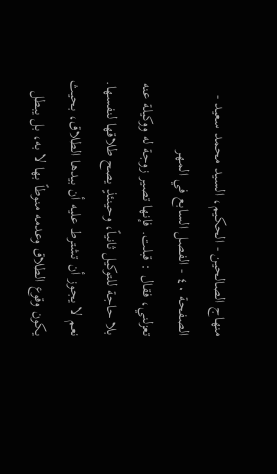منهاج الصالحين - الحكيم، السيد محمد سعيد - الصفحة ٤٠ - الفصل السابع في المهر
تعزلني، فقال : قبلت. فإنها تصير زوجة له ووكيلة عنه بلا حاجة للتوكيل ثانياً، وحينئذٍ يصح طلاقها لنفسها. نعم لا يجوز أن تشترط عليه أن بيدها الطلاق، بحيث يكون وقوع الطلاق وعدمه منوطاً بها لا به، بل يبطل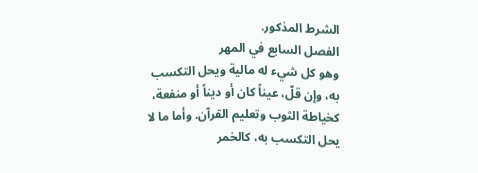الشرط المذكور.
الفصل السابع في المهر
وهو كل شيء له مالية ويحل التكسب به، وإن قلّ، عيناً كان أو ديناً أو منفعة، كخياطة الثوب وتعليم القرآن. وأما ما لا يحل التكسب به، كالخمر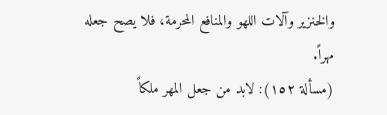والخنزير وآلات اللهو والمنافع المحرمة، فلا يصح جعله مهراً.
(مسألة ١٥٢): لابد من جعل المهر ملكاً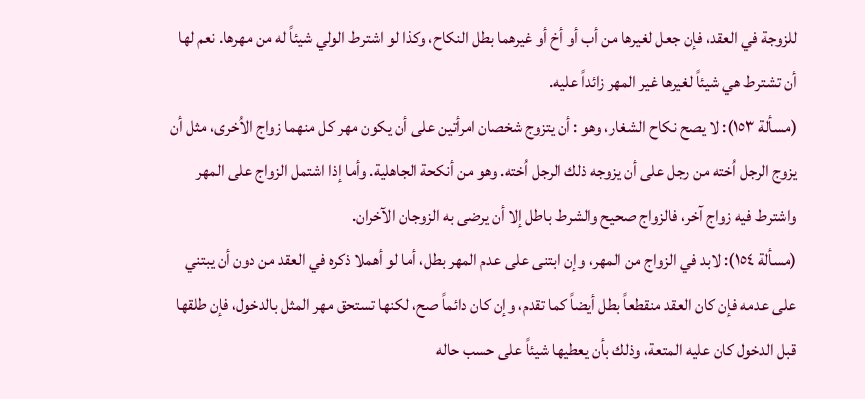للزوجة في العقد، فإن جعل لغيرها من أب أو أخ أو غيرهما بطل النكاح، وكذا لو اشترط الولي شيئاً له من مهرها. نعم لها أن تشترط هي شيئاً لغيرها غير المهر زائداً عليه.
(مسألة ١٥٣): لا يصح نكاح الشغار، وهو : أن يتزوج شخصان امرأتين على أن يكون مهر كل منهما زواج الاُخرى، مثل أن يزوج الرجل اُخته من رجل على أن يزوجه ذلك الرجل اُخته. وهو من أنكحة الجاهلية. وأما إذا اشتمل الزواج على المهر واشترط فيه زواج آخر، فالزواج صحيح والشرط باطل إلا أن يرضى به الزوجان الآخران.
(مسألة ١٥٤): لابد في الزواج من المهر، وإن ابتنى على عدم المهر بطل، أما لو أهملا ذكره في العقد من دون أن يبتني على عدمه فإن كان العقد منقطعاً بطل أيضاً كما تقدم، وإن كان دائماً صح، لكنها تستحق مهر المثل بالدخول، فإن طلقها قبل الدخول كان عليه المتعة، وذلك بأن يعطيها شيئاً على حسب حاله